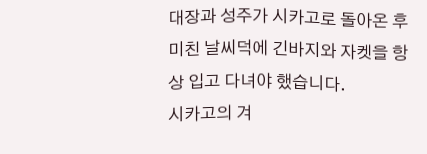대장과 성주가 시카고로 돌아온 후 미친 날씨덕에 긴바지와 자켓을 항상 입고 다녀야 했습니다.
시카고의 겨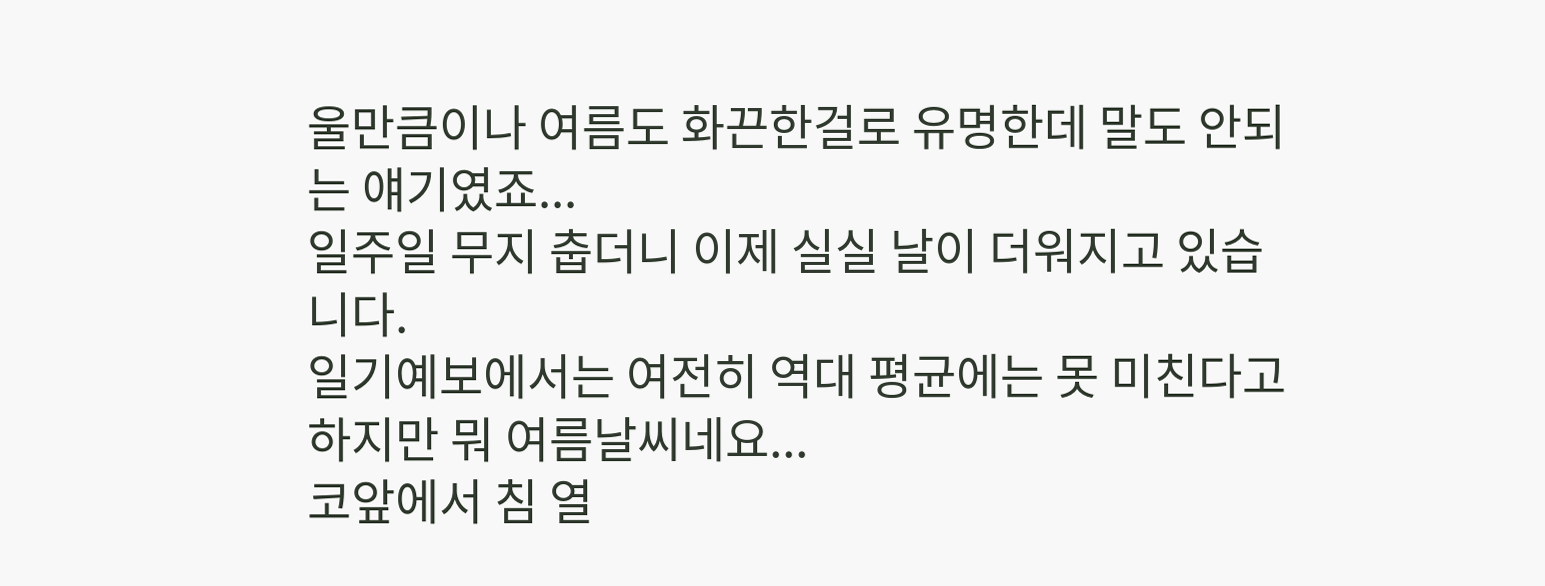울만큼이나 여름도 화끈한걸로 유명한데 말도 안되는 얘기였죠...
일주일 무지 춥더니 이제 실실 날이 더워지고 있습니다.
일기예보에서는 여전히 역대 평균에는 못 미친다고 하지만 뭐 여름날씨네요...
코앞에서 침 열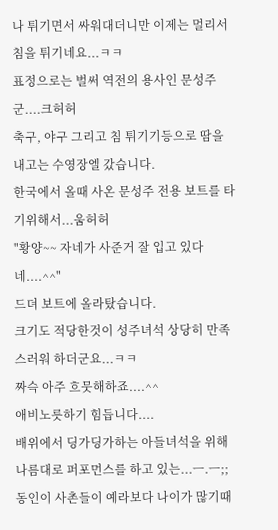나 튀기면서 싸워대더니만 이제는 멀리서 침을 튀기네요...ㅋㅋ
표정으로는 벌써 역전의 용사인 문성주군....크허허
축구, 야구 그리고 침 튀기기등으로 땀을 내고는 수영장엘 갔습니다.
한국에서 올때 사온 문성주 전용 보트를 타기위해서...움허허
"황양~~ 자네가 사준거 잘 입고 있다네....^^"
드뎌 보트에 올라탔습니다.
크기도 적당한것이 성주녀석 상당히 만족스러워 하더군요...ㅋㅋ
짜슥 아주 흐뭇해하죠....^^
애비노릇하기 힘듭니다....
배위에서 딩가딩가하는 아들녀석을 위해 나름대로 퍼포먼스를 하고 있는...ㅡ.ㅡ;;
동인이 사촌들이 예라보다 나이가 많기때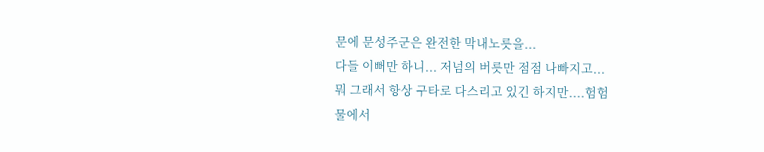문에 문성주군은 완전한 막내노릇을...
다들 이뻐만 하니... 저넘의 버릇만 점점 나빠지고...
뭐 그래서 항상 구타로 다스리고 있긴 하지만....험험
물에서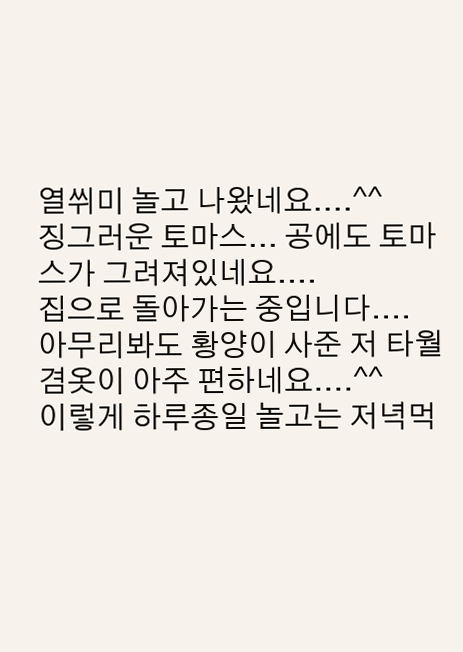열쒸미 놀고 나왔네요....^^
징그러운 토마스... 공에도 토마스가 그려져있네요....
집으로 돌아가는 중입니다....
아무리봐도 황양이 사준 저 타월겸옷이 아주 편하네요....^^
이렇게 하루종일 놀고는 저녁먹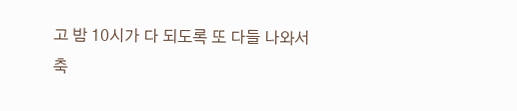고 밤 10시가 다 되도록 또 다들 나와서
축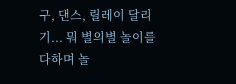구, 댄스, 릴레이 달리기... 뭐 별의별 놀이를 다하며 놀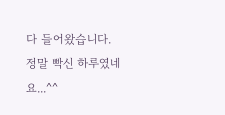다 들어왔습니다.
정말 빡신 하루였네요...^^